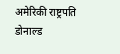अमेरिकी राष्ट्रपति डोनाल्ड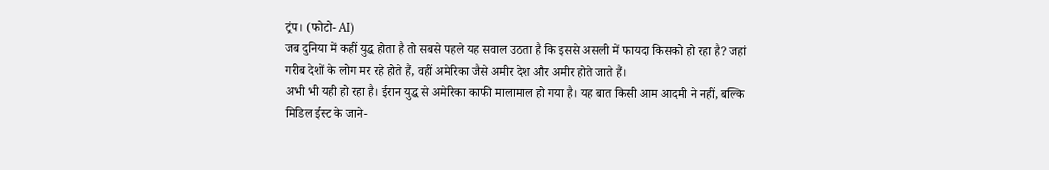ट्रंप। (फोटो- AI)
जब दुनिया में कहीं युद्ध होता है तो सबसे पहले यह सवाल उठता है कि इससे असली में फायदा किसको हो रहा है? जहां गरीब देशों के लोग मर रहे होते हैं, वहीं अमेरिका जैसे अमीर देश और अमीर होते जाते हैं।
अभी भी यही हो रहा है। ईरान युद्ध से अमेरिका काफी मालामाल हो गया है। यह बात किसी आम आदमी ने नहीं, बल्कि मिडिल ईस्ट के जाने-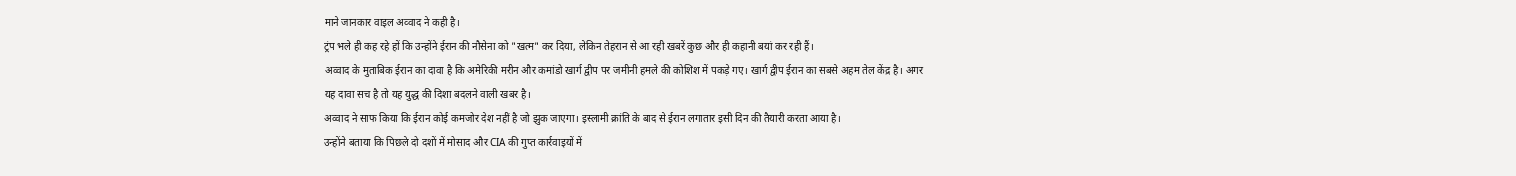माने जानकार वाइल अव्वाद ने कही है।
ट्रंप भले ही कह रहे हों कि उन्होंने ईरान की नौसेना को "खत्म" कर दिया, लेकिन तेहरान से आ रही खबरें कुछ और ही कहानी बयां कर रही हैं।
अव्वाद के मुताबिक ईरान का दावा है कि अमेरिकी मरीन और कमांडो खार्ग द्वीप पर जमीनी हमले की कोशिश में पकड़े गए। खार्ग द्वीप ईरान का सबसे अहम तेल केंद्र है। अगर यह दावा सच है तो यह युद्ध की दिशा बदलने वाली खबर है।
अव्वाद ने साफ किया कि ईरान कोई कमजोर देश नहीं है जो झुक जाएगा। इस्लामी क्रांति के बाद से ईरान लगातार इसी दिन की तैयारी करता आया है।
उन्होंने बताया कि पिछले दो दशों में मोसाद और CIA की गुप्त कार्रवाइयों में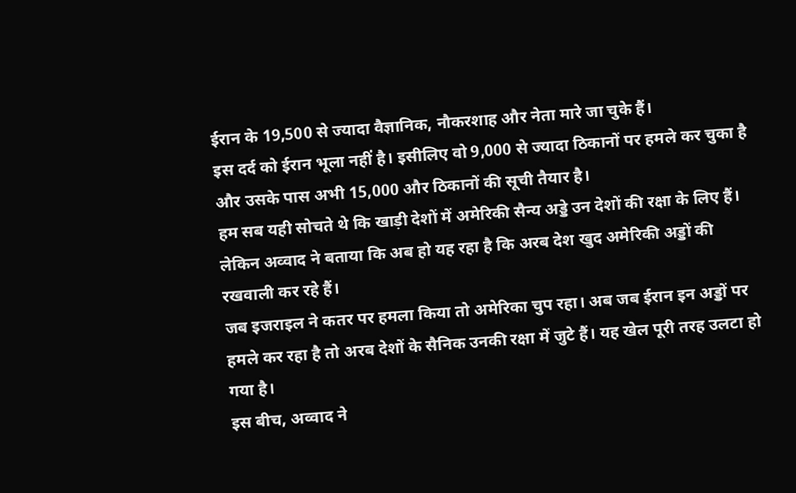ईरान के 19,500 से ज्यादा वैज्ञानिक, नौकरशाह और नेता मारे जा चुके हैं।
इस दर्द को ईरान भूला नहीं है। इसीलिए वो 9,000 से ज्यादा ठिकानों पर हमले कर चुका है और उसके पास अभी 15,000 और ठिकानों की सूची तैयार है।
हम सब यही सोचते थे कि खाड़ी देशों में अमेरिकी सैन्य अड्डे उन देशों की रक्षा के लिए हैं। लेकिन अव्वाद ने बताया कि अब हो यह रहा है कि अरब देश खुद अमेरिकी अड्डों की रखवाली कर रहे हैं।
जब इजराइल ने कतर पर हमला किया तो अमेरिका चुप रहा। अब जब ईरान इन अड्डों पर हमले कर रहा है तो अरब देशों के सैनिक उनकी रक्षा में जुटे हैं। यह खेल पूरी तरह उलटा हो गया है।
इस बीच, अव्वाद ने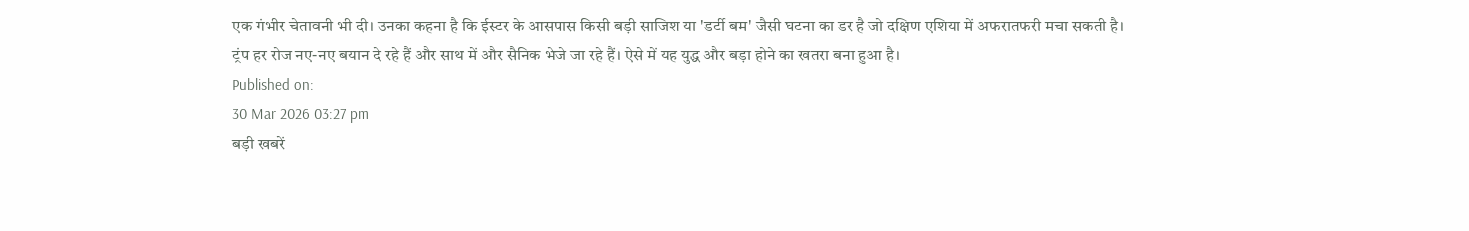एक गंभीर चेतावनी भी दी। उनका कहना है कि ईस्टर के आसपास किसी बड़ी साजिश या 'डर्टी बम' जैसी घटना का डर है जो दक्षिण एशिया में अफरातफरी मचा सकती है।
ट्रंप हर रोज नए-नए बयान दे रहे हैं और साथ में और सैनिक भेजे जा रहे हैं। ऐसे में यह युद्ध और बड़ा होने का खतरा बना हुआ है।
Published on:
30 Mar 2026 03:27 pm
बड़ी खबरें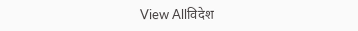View Allविदेश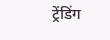ट्रेंडिंग